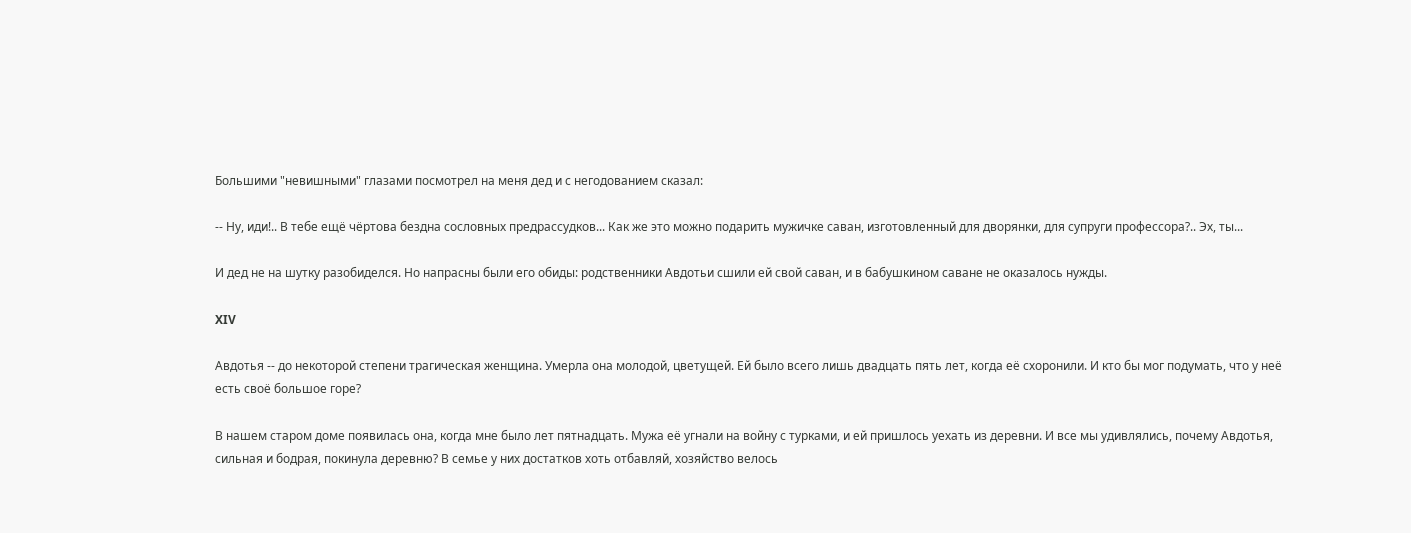Большими "невишными" глазами посмотрел на меня дед и с негодованием сказал:

-- Ну, иди!.. В тебе ещё чёртова бездна сословных предрассудков... Как же это можно подарить мужичке саван, изготовленный для дворянки, для супруги профессора?.. Эх, ты...

И дед не на шутку разобиделся. Но напрасны были его обиды: родственники Авдотьи сшили ей свой саван, и в бабушкином саване не оказалось нужды.

XIV

Авдотья -- до некоторой степени трагическая женщина. Умерла она молодой, цветущей. Ей было всего лишь двадцать пять лет, когда её схоронили. И кто бы мог подумать, что у неё есть своё большое горе?

В нашем старом доме появилась она, когда мне было лет пятнадцать. Мужа её угнали на войну с турками, и ей пришлось уехать из деревни. И все мы удивлялись, почему Авдотья, сильная и бодрая, покинула деревню? В семье у них достатков хоть отбавляй, хозяйство велось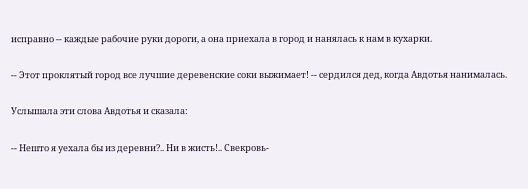исправно -- каждые рабочие руки дороги, а она приехала в город и нанялась к нам в кухарки.

-- Этот проклятый город все лучшие деревенские соки выжимает! -- сердился дед, когда Авдотья нанималась.

Услышала эти слова Авдотья и сказала:

-- Нешто я уехала бы из деревни?.. Ни в жисть!.. Свекровь-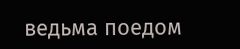ведьма поедом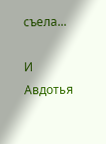съела...

И Авдотья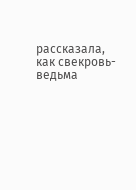рассказала, как свекровь-ведьма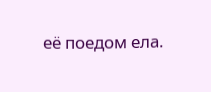её поедом ела.